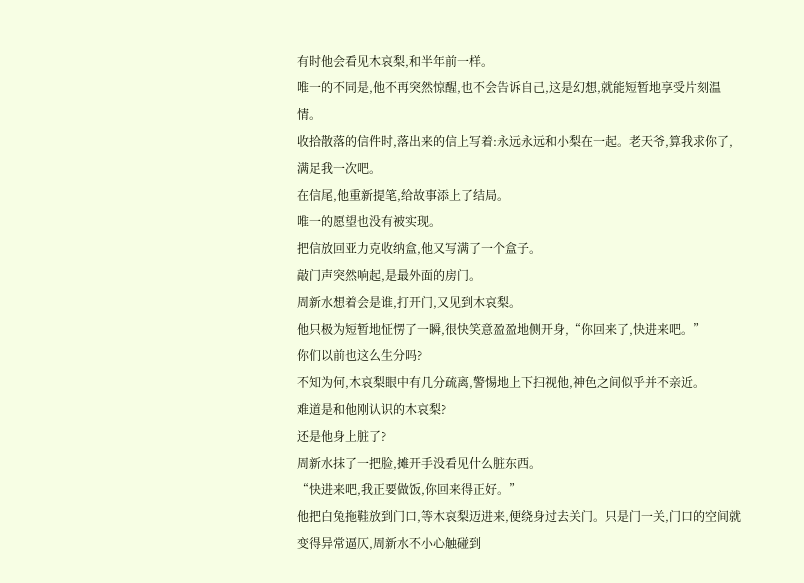有时他会看见木哀梨,和半年前一样。
唯一的不同是,他不再突然惊醒,也不会告诉自己,这是幻想,就能短暂地享受片刻温情。
收拾散落的信件时,落出来的信上写着:永远永远和小梨在一起。老天爷,算我求你了,满足我一次吧。
在信尾,他重新提笔,给故事添上了结局。
唯一的愿望也没有被实现。
把信放回亚力克收纳盒,他又写满了一个盒子。
敲门声突然响起,是最外面的房门。
周新水想着会是谁,打开门,又见到木哀梨。
他只极为短暂地怔愣了一瞬,很快笑意盈盈地侧开身,“你回来了,快进来吧。”
你们以前也这么生分吗?
不知为何,木哀梨眼中有几分疏离,警惕地上下扫视他,神色之间似乎并不亲近。
难道是和他刚认识的木哀梨?
还是他身上脏了?
周新水抹了一把脸,摊开手没看见什么脏东西。
“快进来吧,我正要做饭,你回来得正好。”
他把白兔拖鞋放到门口,等木哀梨迈进来,便绕身过去关门。只是门一关,门口的空间就变得异常逼仄,周新水不小心触碰到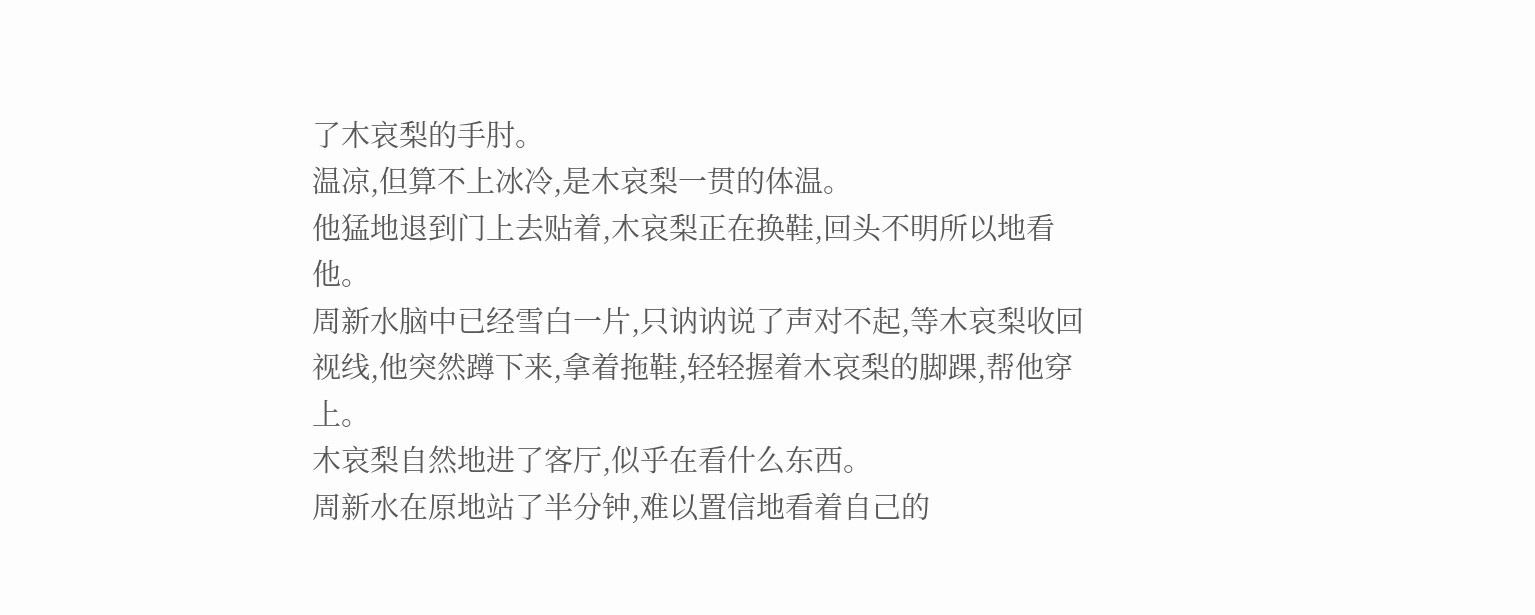了木哀梨的手肘。
温凉,但算不上冰冷,是木哀梨一贯的体温。
他猛地退到门上去贴着,木哀梨正在换鞋,回头不明所以地看他。
周新水脑中已经雪白一片,只讷讷说了声对不起,等木哀梨收回视线,他突然蹲下来,拿着拖鞋,轻轻握着木哀梨的脚踝,帮他穿上。
木哀梨自然地进了客厅,似乎在看什么东西。
周新水在原地站了半分钟,难以置信地看着自己的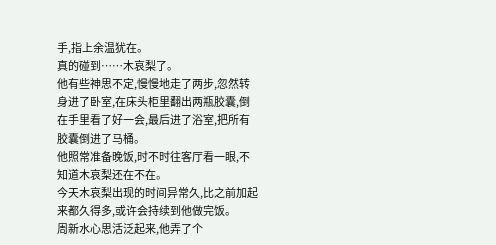手,指上余温犹在。
真的碰到……木哀梨了。
他有些神思不定,慢慢地走了两步,忽然转身进了卧室,在床头柜里翻出两瓶胶囊,倒在手里看了好一会,最后进了浴室,把所有胶囊倒进了马桶。
他照常准备晚饭,时不时往客厅看一眼,不知道木哀梨还在不在。
今天木哀梨出现的时间异常久,比之前加起来都久得多,或许会持续到他做完饭。
周新水心思活泛起来,他弄了个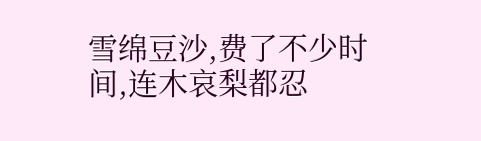雪绵豆沙,费了不少时间,连木哀梨都忍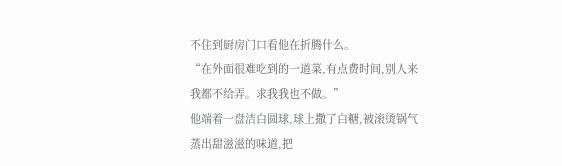不住到厨房门口看他在折腾什么。
“在外面很难吃到的一道菜,有点费时间,别人来我都不给弄。求我我也不做。”
他端着一盘洁白圆球,球上撒了白糖,被滚烫锅气蒸出甜滋滋的味道,把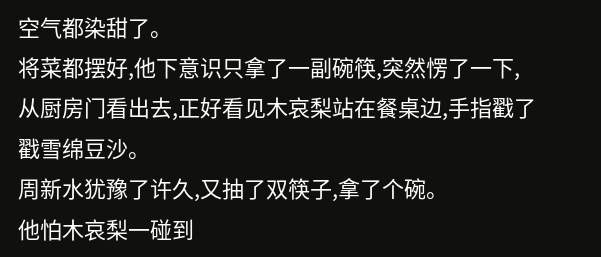空气都染甜了。
将菜都摆好,他下意识只拿了一副碗筷,突然愣了一下,从厨房门看出去,正好看见木哀梨站在餐桌边,手指戳了戳雪绵豆沙。
周新水犹豫了许久,又抽了双筷子,拿了个碗。
他怕木哀梨一碰到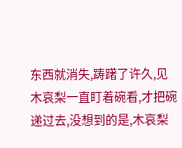东西就消失,踌躇了许久,见木哀梨一直盯着碗看,才把碗递过去,没想到的是,木哀梨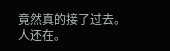竟然真的接了过去。
人还在。